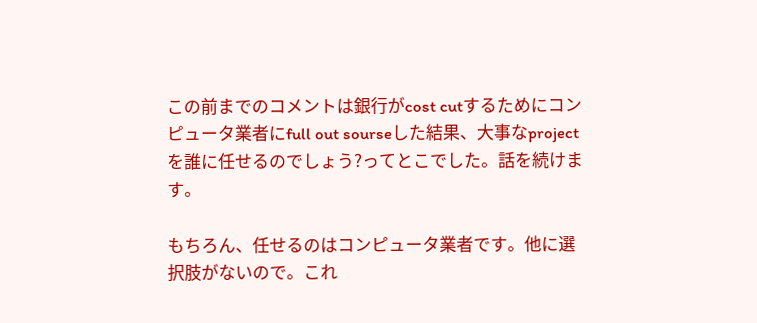この前までのコメントは銀行がcost cutするためにコンピュータ業者にfull out sourseした結果、大事なprojectを誰に任せるのでしょう?ってとこでした。話を続けます。

もちろん、任せるのはコンピュータ業者です。他に選択肢がないので。これ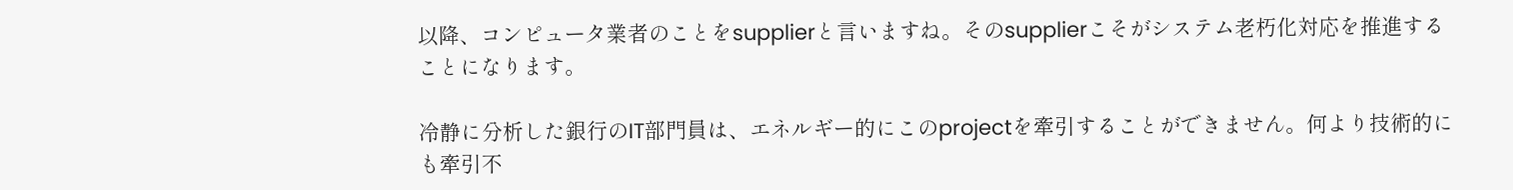以降、コンピュータ業者のことをsupplierと言いますね。そのsupplierこそがシステム老朽化対応を推進することになります。

冷静に分析した銀行のIT部門員は、エネルギー的にこのprojectを牽引することができません。何より技術的にも牽引不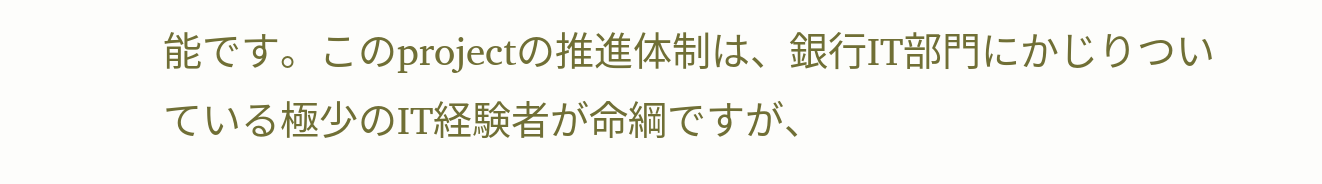能です。このprojectの推進体制は、銀行IT部門にかじりついている極少のIT経験者が命綱ですが、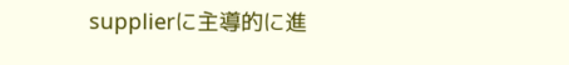supplierに主導的に進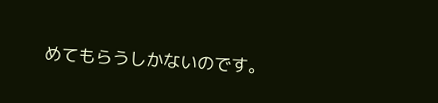めてもらうしかないのです。